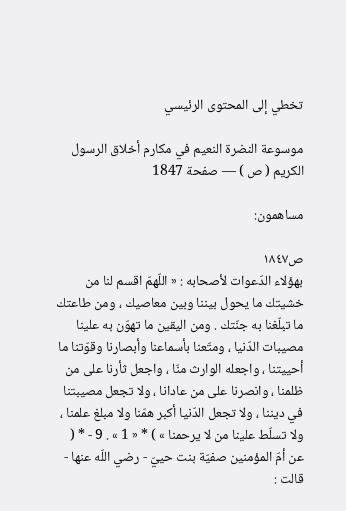تخطي إلى المحتوى الرئيسي

موسوعة النضرة النعيم في مكارم أخلاق الرسول الكريم ( ص ) — صفحة 1847

مساهمون:

ص١٨٤٧
بهؤلاء الدّعوات لأصحابه : « اللّهمّ اقسم لنا من خشيتك ما يحول بيننا وبين معاصيك ، ومن طاعتك ما تبلّغنا به جنّتك . ومن اليقين ما تهوّن به علينا مصيبات الدّنيا ، ومتّعنا بأسماعنا وأبصارنا وقوّتنا ما أحييتنا ، واجعله الوارث منّا ، واجعل ثأرنا على من ظلمنا ، وانصرنا على من عادانا ، ولا تجعل مصيبتنا في ديننا ، ولا تجعل الدّنيا أكبر همّنا ولا مبلغ علمنا ، ولا تسلّط علينا من لا يرحمنا » ) * « 1 » . 9 - * ( عن أمّ المؤمنين صفيّة بنت حييّ - رضي اللّه عنها - قالت :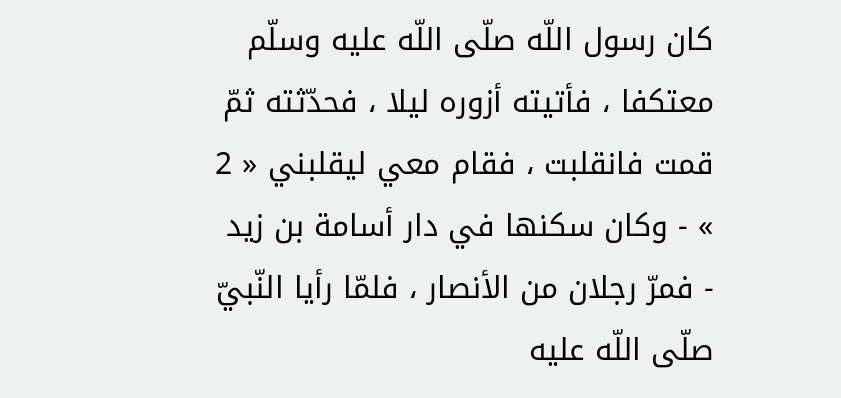كان رسول اللّه صلّى اللّه عليه وسلّم معتكفا ، فأتيته أزوره ليلا ، فحدّثته ثمّ قمت فانقلبت ، فقام معي ليقلبني « 2 » - وكان سكنها في دار أسامة بن زيد - فمرّ رجلان من الأنصار ، فلمّا رأيا النّبيّ صلّى اللّه عليه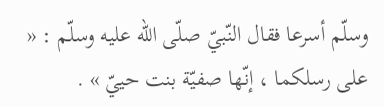وسلّم أسرعا فقال النّبيّ صلّى اللّه عليه وسلّم : « على رسلكما ، إنّها صفيّة بنت حييّ » .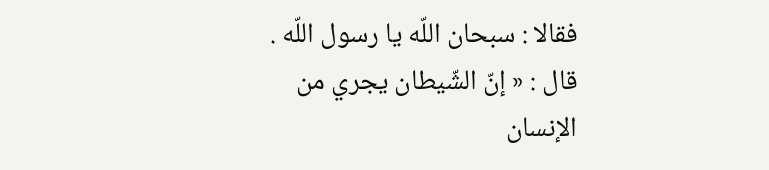فقالا : سبحان اللّه يا رسول اللّه . قال : « إنّ الشّيطان يجري من الإنسان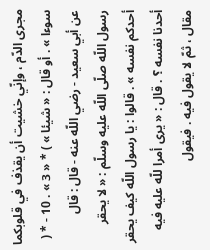مجرى الدّم ، وإنّي خشيت أن يقذف في قلوبكما سوءا » . أو قال : « شيئا » ) * « 3 » . 10 - * ( عن أبي سعيد - رضي اللّه عنه - قال : قال رسول اللّه صلّى اللّه عليه وسلّم : « لا يحقر أحدكم نفسه » . قالوا : يا رسول اللّه كيف يحقر أحدنا نفسه ؟ . قال : « يرى أمرا للّه عليه فيه مقال ، ثمّ لا يقول فيه . فيقول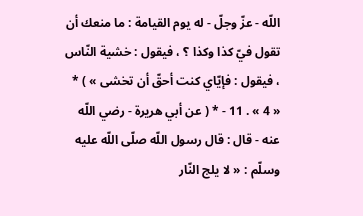اللّه - عزّ وجلّ - له يوم القيامة : ما منعك أن تقول فيّ كذا وكذا ؟ ، فيقول : خشية النّاس ، فيقول : فإيّاي كنت أحقّ أن تخشى » ) * « 4 » . 11 - * ( عن أبي هريرة - رضي اللّه عنه - قال : قال رسول اللّه صلّى اللّه عليه وسلّم : « لا يلج النّار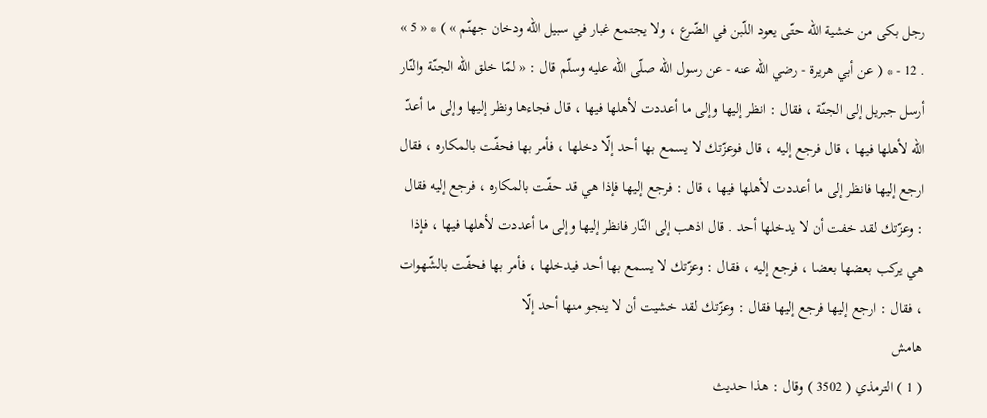رجل بكى من خشية اللّه حتّى يعود اللّبن في الضّرع ، ولا يجتمع غبار في سبيل اللّه ودخان جهنّم » ) * « 5 » . 12 - * ( عن أبي هريرة - رضي اللّه عنه - عن رسول اللّه صلّى اللّه عليه وسلّم قال : « لمّا خلق اللّه الجنّة والنّار أرسل جبريل إلى الجنّة ، فقال : انظر إليها وإلى ما أعددت لأهلها فيها ، قال فجاءها ونظر إليها وإلى ما أعدّ اللّه لأهلها فيها ، قال فرجع إليه ، قال فوعزّتك لا يسمع بها أحد إلّا دخلها ، فأمر بها فحفّت بالمكاره ، فقال ارجع إليها فانظر إلى ما أعددت لأهلها فيها ، قال : فرجع إليها فإذا هي قد حفّت بالمكاره ، فرجع إليه فقال : وعزّتك لقد خفت أن لا يدخلها أحد . قال اذهب إلى النّار فانظر إليها وإلى ما أعددت لأهلها فيها ، فإذا هي يركب بعضها بعضا ، فرجع إليه ، فقال : وعزّتك لا يسمع بها أحد فيدخلها ، فأمر بها فحفّت بالشّهوات ، فقال : ارجع إليها فرجع إليها فقال : وعزّتك لقد خشيت أن لا ينجو منها أحد إلّا
هامش
( 1 ) الترمذي ( 3502 ) وقال : هذا حديث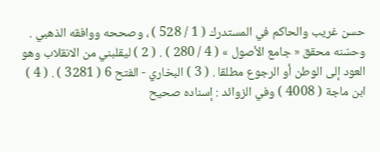حسن غريب والحاكم في المستدرك ( 1 / 528 ) ، وصححه ووافقه الذهبي . وحسّنه محقق « جامع الأصول » ( 4 / 280 ) . ( 2 ) ليقلبني من الانقلاب وهو العود إلى الوطن أو الرجوع مطلقا . ( 3 ) البخاري - الفتح 6 ( 3281 ) . ( 4 ) ابن ماجة ( 4008 ) وفي الزوائد : إسناده صحيح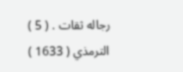رجاله ثقات . ( 5 ) الترمذي ( 1633 )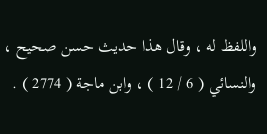واللفظ له ، وقال هذا حديث حسن صحيح ، والنسائي ( 6 / 12 ) ، وابن ماجة ( 2774 ) .